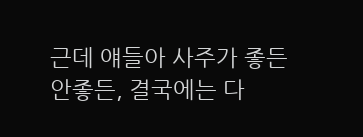근데 얘들아 사주가 좋든 안좋든, 결국에는 다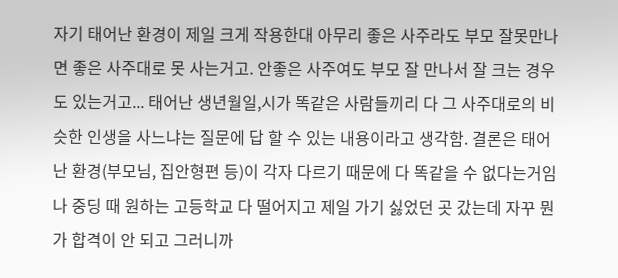자기 태어난 환경이 제일 크게 작용한대 아무리 좋은 사주라도 부모 잘못만나면 좋은 사주대로 못 사는거고. 안좋은 사주여도 부모 잘 만나서 잘 크는 경우도 있는거고... 태어난 생년월일,시가 똑같은 사람들끼리 다 그 사주대로의 비슷한 인생을 사느냐는 질문에 답 할 수 있는 내용이라고 생각함. 결론은 태어난 환경(부모님, 집안형편 등)이 각자 다르기 때문에 다 똑같을 수 없다는거임
나 중딩 때 원하는 고등학교 다 떨어지고 제일 가기 싫었던 곳 갔는데 자꾸 뭔가 합격이 안 되고 그러니까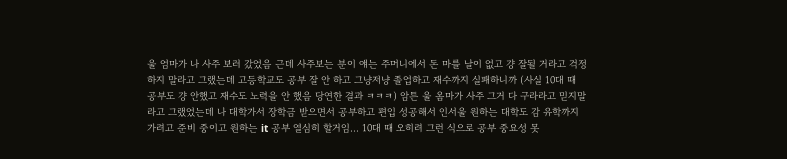울 엄마가 나 사주 보러 갔었음 근데 사주보는 분이 얘는 주머니에서 돈 마를 날이 없고 걍 잘될 거라고 걱정하지 말라고 그랬는데 고등학교도 공부 잘 안 하고 그냥저냥 졸업하고 재수까지 실패하니까 (사실 10대 때 공부도 걍 안했고 재수도 노력을 안 했음 당연한 결과 ㅋㅋㅋ) 암튼 울 옴마가 사주 그거 다 구라라고 믿지말라고 그랬었는데 나 대학가서 장학금 받으면서 공부하고 편입 성공해서 인서울 원하는 대학도 감 유학까지 가려고 준비 중이고 원하는 it 공부 열심히 할거임... 10대 때 오히려 그런 식으로 공부 중요성 못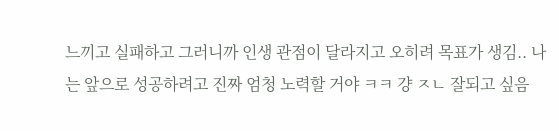느끼고 실패하고 그러니까 인생 관점이 달라지고 오히려 목표가 생김.. 나는 앞으로 성공하려고 진짜 엄청 노력할 거야 ㅋㅋ 걍 ㅈㄴ 잘되고 싶음